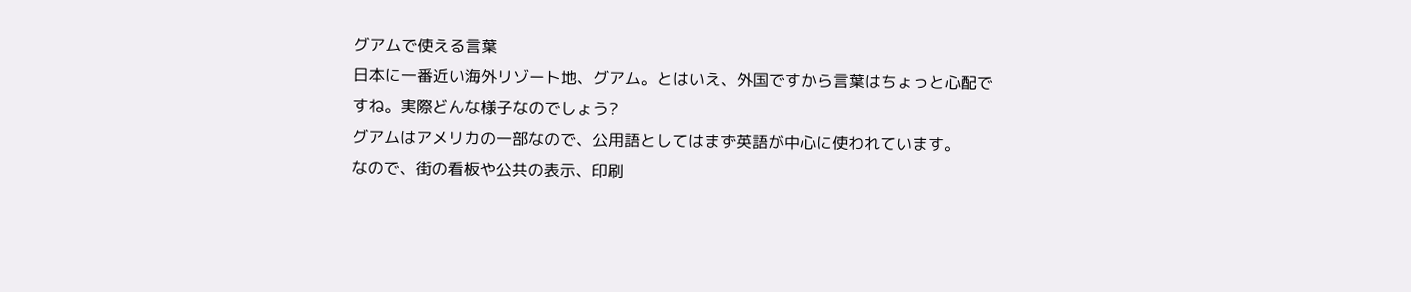グアムで使える言葉
日本に一番近い海外リゾート地、グアム。とはいえ、外国ですから言葉はちょっと心配ですね。実際どんな様子なのでしょう?
グアムはアメリカの一部なので、公用語としてはまず英語が中心に使われています。
なので、街の看板や公共の表示、印刷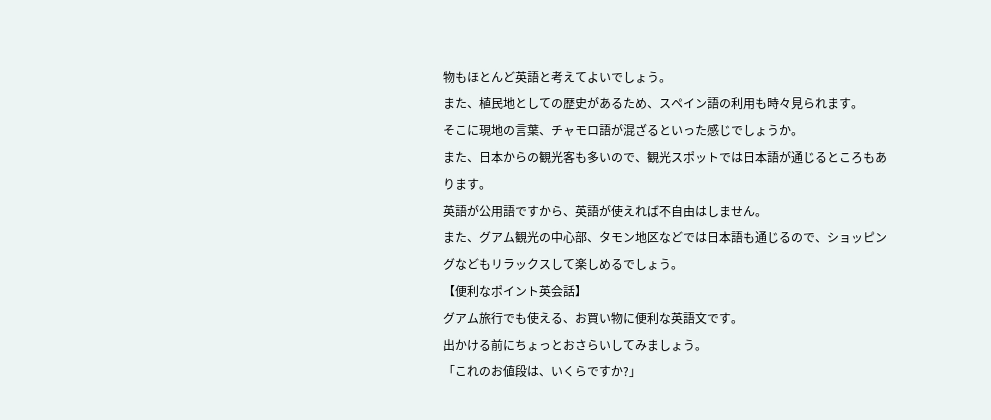物もほとんど英語と考えてよいでしょう。
また、植民地としての歴史があるため、スペイン語の利用も時々見られます。
そこに現地の言葉、チャモロ語が混ざるといった感じでしょうか。
また、日本からの観光客も多いので、観光スポットでは日本語が通じるところもあります。
英語が公用語ですから、英語が使えれば不自由はしません。
また、グアム観光の中心部、タモン地区などでは日本語も通じるので、ショッピングなどもリラックスして楽しめるでしょう。
【便利なポイント英会話】
グアム旅行でも使える、お買い物に便利な英語文です。
出かける前にちょっとおさらいしてみましょう。
「これのお値段は、いくらですか?」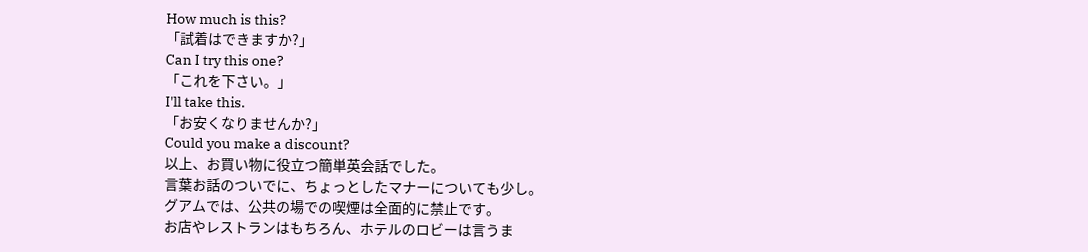How much is this?
「試着はできますか?」
Can I try this one?
「これを下さい。」
I'll take this.
「お安くなりませんか?」
Could you make a discount?
以上、お買い物に役立つ簡単英会話でした。
言葉お話のついでに、ちょっとしたマナーについても少し。
グアムでは、公共の場での喫煙は全面的に禁止です。
お店やレストランはもちろん、ホテルのロビーは言うま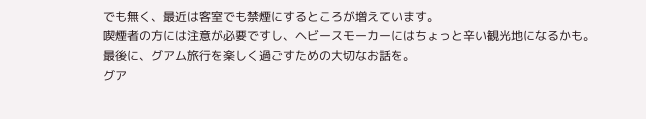でも無く、最近は客室でも禁煙にするところが増えています。
喫煙者の方には注意が必要ですし、ヘビースモーカーにはちょっと辛い観光地になるかも。
最後に、グアム旅行を楽しく過ごすための大切なお話を。
グア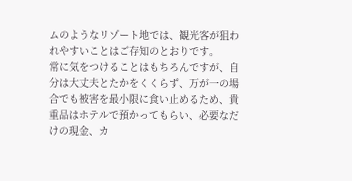ムのようなリゾート地では、観光客が狙われやすいことはご存知のとおりです。
常に気をつけることはもちろんですが、自分は大丈夫とたかをくくらず、万が一の場合でも被害を最小限に食い止めるため、貴重品はホテルで預かってもらい、必要なだけの現金、カ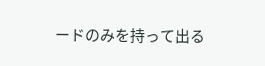ードのみを持って出る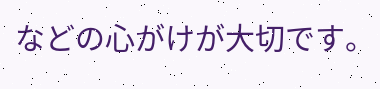などの心がけが大切です。